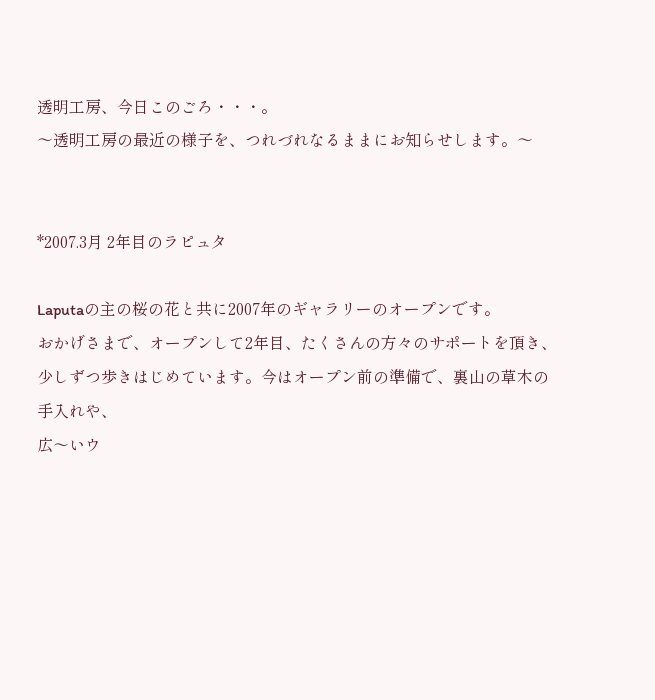透明工房、今日このごろ・・・。
〜透明工房の最近の様子を、つれづれなるままにお知らせします。〜


*2007.3月 2年目のラピュタ

Laputaの主の桜の花と共に2007年のギャラリーのオープンです。
おかげさまで、オープンして2年目、たくさんの方々のサポートを頂き、
少しずつ歩きはじめています。今はオープン前の準備で、裏山の草木の手入れや、
広〜いウ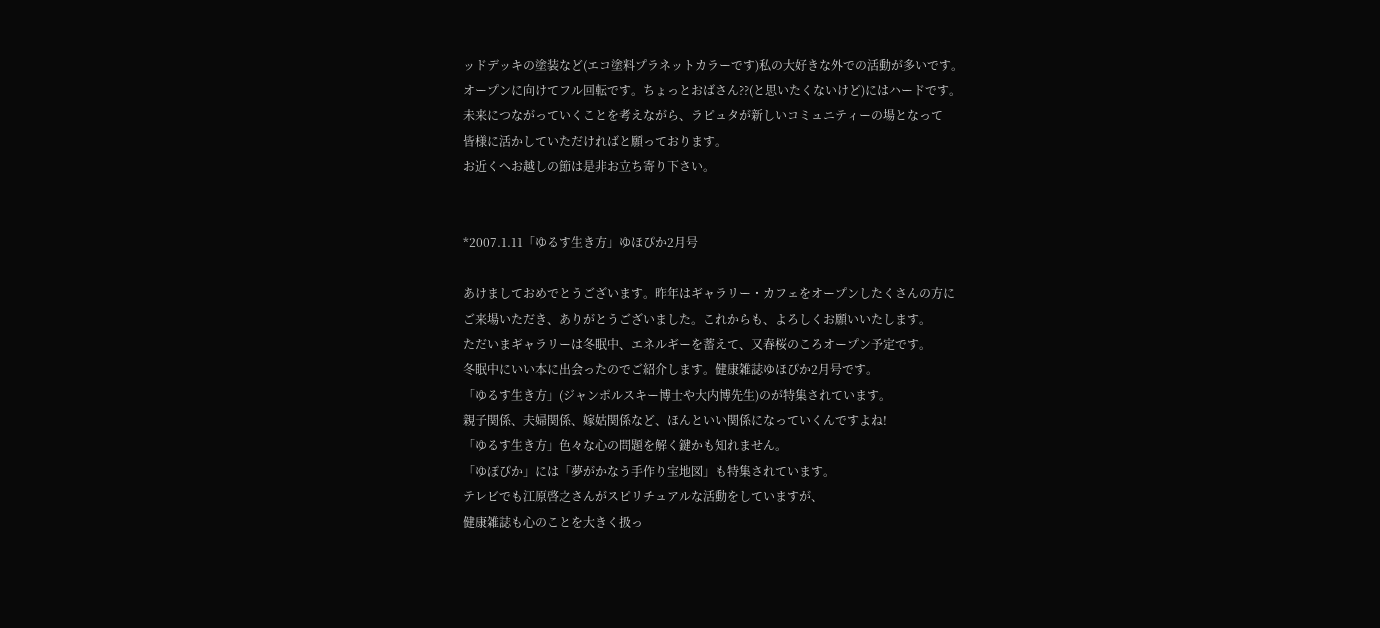ッドデッキの塗装など(エコ塗料プラネットカラーです)私の大好きな外での活動が多いです。
オープンに向けてフル回転です。ちょっとおばさん??(と思いたくないけど)にはハードです。
未来につながっていくことを考えながら、ラピュタが新しいコミュニティーの場となって
皆様に活かしていただければと願っております。
お近くへお越しの節は是非お立ち寄り下さい。


*2007.1.11「ゆるす生き方」ゆほぴか2月号

あけましておめでとうございます。昨年はギャラリー・カフェをオープンしたくさんの方に
ご来場いただき、ありがとうございました。これからも、よろしくお願いいたします。
ただいまギャラリーは冬眠中、エネルギーを蓄えて、又春桜のころオープン予定です。
冬眠中にいい本に出会ったのでご紹介します。健康雑誌ゆほぴか2月号です。
「ゆるす生き方」(ジャンポルスキー博士や大内博先生)のが特集されています。
親子関係、夫婦関係、嫁姑関係など、ほんといい関係になっていくんですよね!
「ゆるす生き方」色々な心の問題を解く鍵かも知れません。
「ゆぽぴか」には「夢がかなう手作り宝地図」も特集されています。
テレビでも江原啓之さんがスピリチュアルな活動をしていますが、
健康雑誌も心のことを大きく扱っ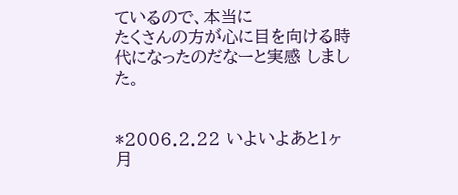ているので、本当に
たくさんの方が心に目を向ける時代になったのだなーと実感 しました。


*2006.2.22 いよいよあと1ヶ月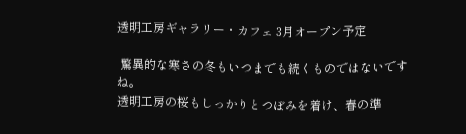透明工房ギャラリー・カフェ 3月オープン予定

 驚異的な寒さの冬もいつまでも続くものではないですね。
透明工房の桜もしっかりとつぼみを着け、春の準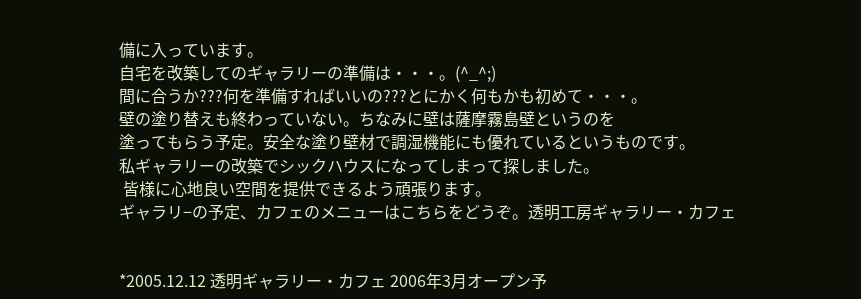備に入っています。
自宅を改築してのギャラリーの準備は・・・。(^_^;)
間に合うか???何を準備すればいいの???とにかく何もかも初めて・・・。
壁の塗り替えも終わっていない。ちなみに壁は薩摩霧島壁というのを
塗ってもらう予定。安全な塗り壁材で調湿機能にも優れているというものです。
私ギャラリーの改築でシックハウスになってしまって探しました。
 皆様に心地良い空間を提供できるよう頑張ります。
ギャラリ−の予定、カフェのメニューはこちらをどうぞ。透明工房ギャラリー・カフェ


*2005.12.12 透明ギャラリー・カフェ 2006年3月オープン予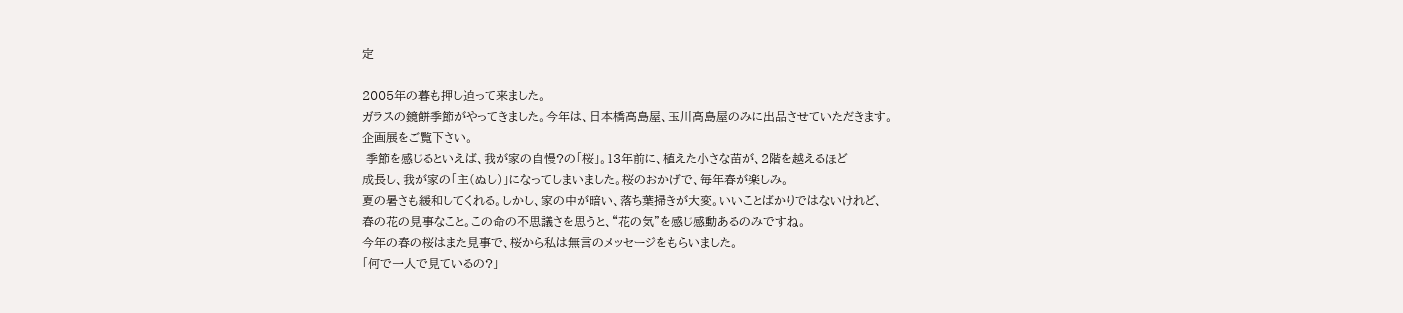定

2005年の暮も押し迫って来ました。
ガラスの鏡餅季節がやってきました。今年は、日本橋高島屋、玉川高島屋のみに出品させていただきます。
企画展をご覧下さい。
 季節を感じるといえば、我が家の自慢?の「桜」。13年前に、植えた小さな苗が、2階を越えるほど
成長し、我が家の「主(ぬし)」になってしまいました。桜のおかげで、毎年春が楽しみ。
夏の暑さも緩和してくれる。しかし、家の中が暗い、落ち葉掃きが大変。いいことばかりではないけれど、
春の花の見事なこと。この命の不思議さを思うと、“花の気”を感じ感動あるのみですね。
今年の春の桜はまた見事で、桜から私は無言のメッセージをもらいました。
「何で一人で見ているの?」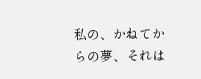私の、かねてからの夢、それは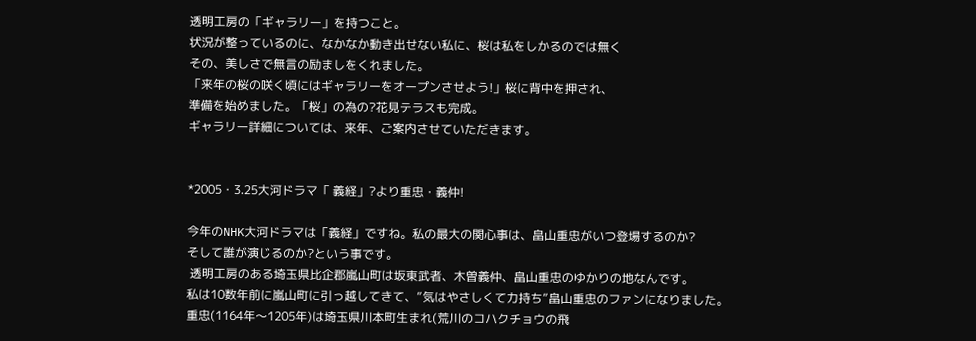透明工房の「ギャラリー」を持つこと。
状況が整っているのに、なかなか動き出せない私に、桜は私をしかるのでは無く
その、美しさで無言の励ましをくれました。
「来年の桜の咲く頃にはギャラリーをオープンさせよう!」桜に背中を押され、
準備を始めました。「桜」の為の?花見テラスも完成。
ギャラリー詳細については、来年、ご案内させていただきます。


*2005・3.25大河ドラマ「 義経」?より重忠・義仲!

今年のNHK大河ドラマは「義経」ですね。私の最大の関心事は、畠山重忠がいつ登場するのか?
そして誰が演じるのか?という事です。
 透明工房のある埼玉県比企郡嵐山町は坂東武者、木曽義仲、畠山重忠のゆかりの地なんです。
私は10数年前に嵐山町に引っ越してきて、”気はやさしくて力持ち”畠山重忠のファンになりました。
重忠(1164年〜1205年)は埼玉県川本町生まれ(荒川のコハクチョウの飛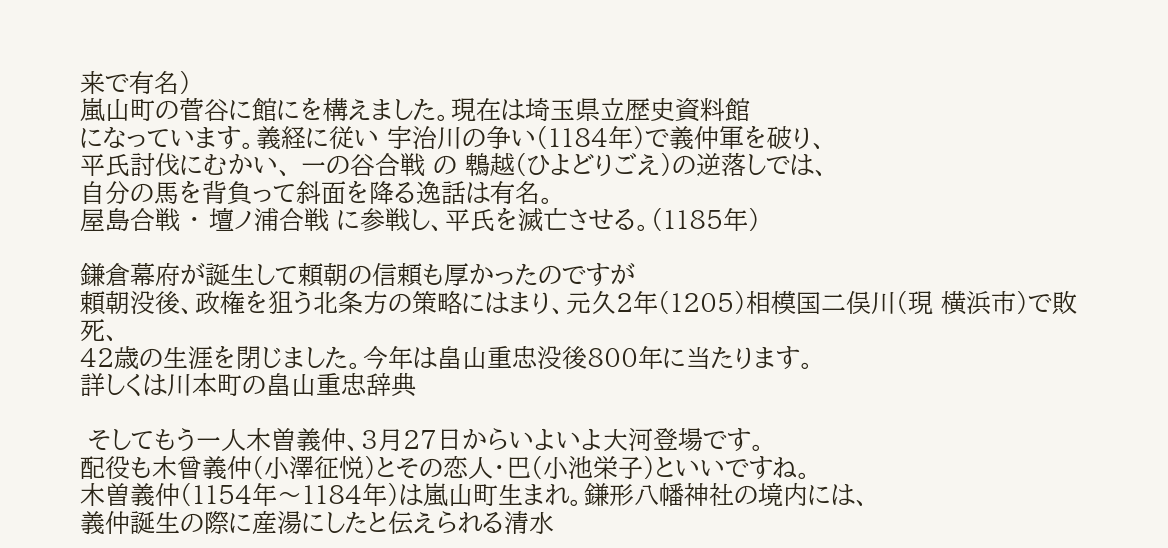来で有名)
嵐山町の菅谷に館にを構えました。現在は埼玉県立歴史資料館
になっています。義経に従い 宇治川の争い(1184年)で義仲軍を破り、
平氏討伐にむかい、 一の谷合戦 の 鵯越(ひよどりごえ)の逆落しでは、
自分の馬を背負って斜面を降る逸話は有名。
屋島合戦 ・ 壇ノ浦合戦 に参戦し、平氏を滅亡させる。(1185年)

鎌倉幕府が誕生して頼朝の信頼も厚かったのですが
頼朝没後、政権を狙う北条方の策略にはまり、元久2年(1205)相模国二俣川(現 横浜市)で敗死、
42歳の生涯を閉じました。今年は畠山重忠没後800年に当たります。
詳しくは川本町の畠山重忠辞典

 そしてもう一人木曽義仲、3月27日からいよいよ大河登場です。
配役も木曾義仲(小澤征悦)とその恋人・巴(小池栄子)といいですね。
木曽義仲(1154年〜1184年)は嵐山町生まれ。鎌形八幡神社の境内には、
義仲誕生の際に産湯にしたと伝えられる清水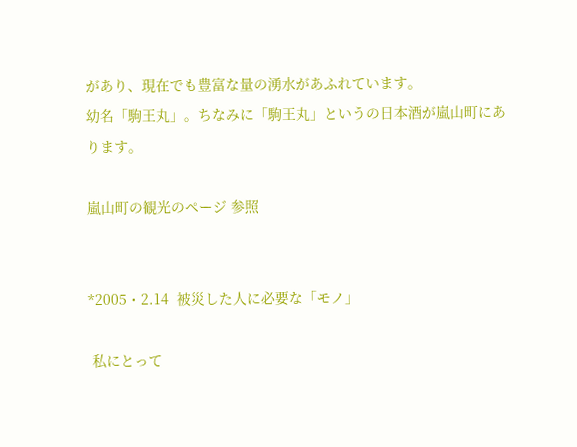があり、現在でも豊富な量の湧水があふれています。
幼名「駒王丸」。ちなみに「駒王丸」というの日本酒が嵐山町にあります。

嵐山町の観光のページ 参照


*2005・2.14  被災した人に必要な「モノ」

 私にとって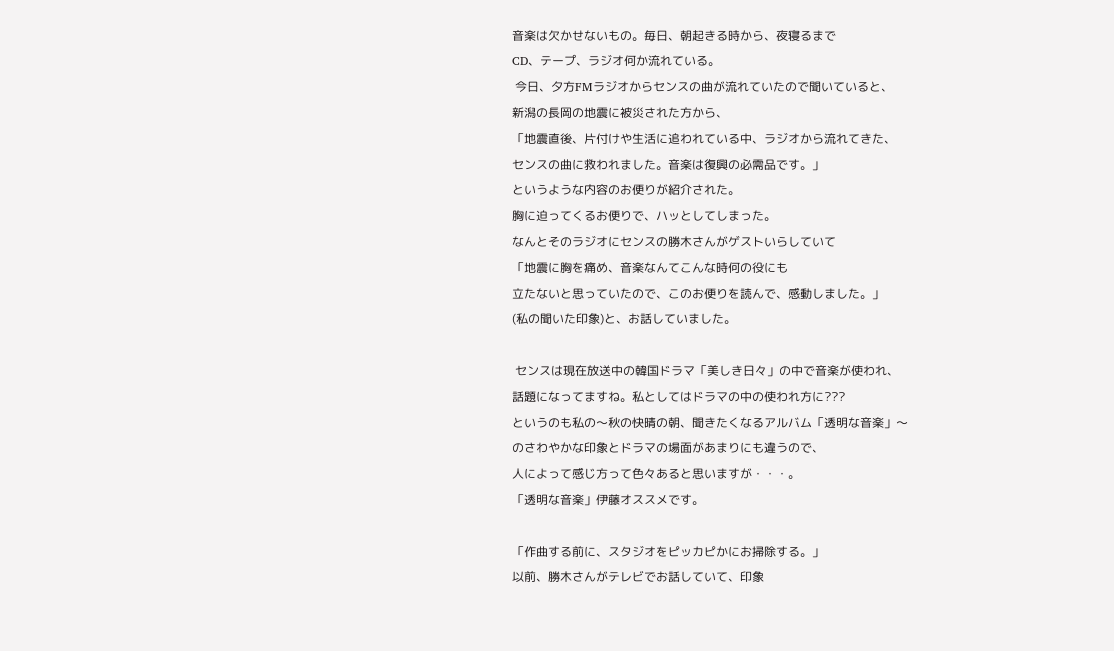音楽は欠かせないもの。毎日、朝起きる時から、夜寝るまで
CD、テープ、ラジオ何か流れている。
 今日、夕方FMラジオからセンスの曲が流れていたので聞いていると、
新潟の長岡の地震に被災された方から、
「地震直後、片付けや生活に追われている中、ラジオから流れてきた、
センスの曲に救われました。音楽は復興の必需品です。」
というような内容のお便りが紹介された。
胸に迫ってくるお便りで、ハッとしてしまった。
なんとそのラジオにセンスの勝木さんがゲストいらしていて
「地震に胸を痛め、音楽なんてこんな時何の役にも
立たないと思っていたので、このお便りを読んで、感動しました。」
(私の聞いた印象)と、お話していました。

 センスは現在放送中の韓国ドラマ「美しき日々」の中で音楽が使われ、
話題になってますね。私としてはドラマの中の使われ方に???
というのも私の〜秋の快晴の朝、聞きたくなるアルバム「透明な音楽」〜
のさわやかな印象とドラマの場面があまりにも違うので、
人によって感じ方って色々あると思いますが・・・。
「透明な音楽」伊藤オススメです。

「作曲する前に、スタジオをピッカピかにお掃除する。」
以前、勝木さんがテレビでお話していて、印象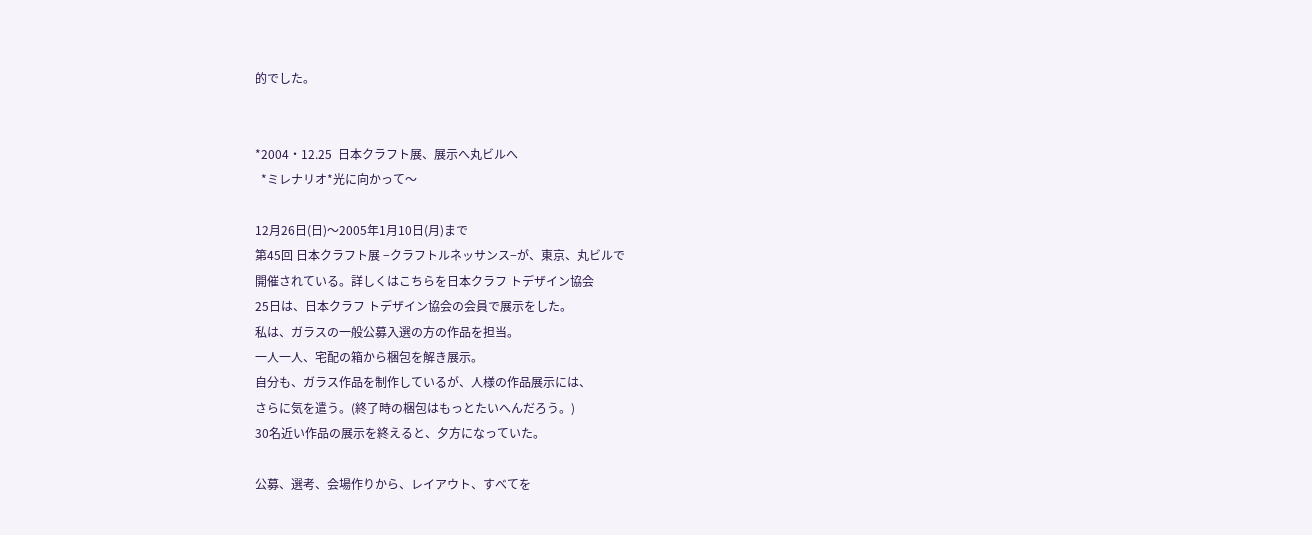的でした。


*2004・12.25  日本クラフト展、展示へ丸ビルへ
  *ミレナリオ*光に向かって〜

12月26日(日)〜2005年1月10日(月)まで
第45回 日本クラフト展 −クラフトルネッサンス−が、東京、丸ビルで
開催されている。詳しくはこちらを日本クラフ トデザイン協会
25日は、日本クラフ トデザイン協会の会員で展示をした。
私は、ガラスの一般公募入選の方の作品を担当。
一人一人、宅配の箱から梱包を解き展示。
自分も、ガラス作品を制作しているが、人様の作品展示には、
さらに気を遣う。(終了時の梱包はもっとたいへんだろう。)
30名近い作品の展示を終えると、夕方になっていた。

公募、選考、会場作りから、レイアウト、すべてを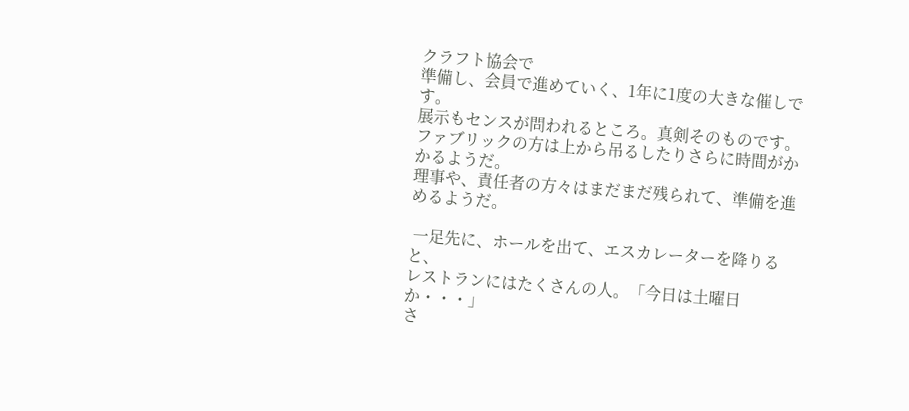クラフト協会で
準備し、会員で進めていく、1年に1度の大きな催しです。
展示もセンスが問われるところ。真剣そのものです。
ファブリックの方は上から吊るしたりさらに時間がかかるようだ。
理事や、責任者の方々はまだまだ残られて、準備を進めるようだ。

 一足先に、ホールを出て、エスカレーターを降りると、
レストランにはたくさんの人。「今日は土曜日か・・・」
さ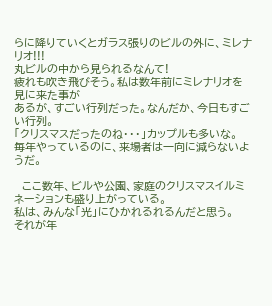らに降りていくとガラス張りのビルの外に、ミレナリオ!!!
丸ビルの中から見られるなんて!
疲れも吹き飛びそう。私は数年前にミレナリオを見に来た事が
あるが、すごい行列だった。なんだか、今日もすごい行列。
「クリスマスだったのね・・・」カップルも多いな。
毎年やっているのに、来場者は一向に減らないようだ。

  ここ数年、ビルや公園、家庭のクリスマスイルミネーションも盛り上がっている。
私は、みんな「光」にひかれるれるんだと思う。
それが年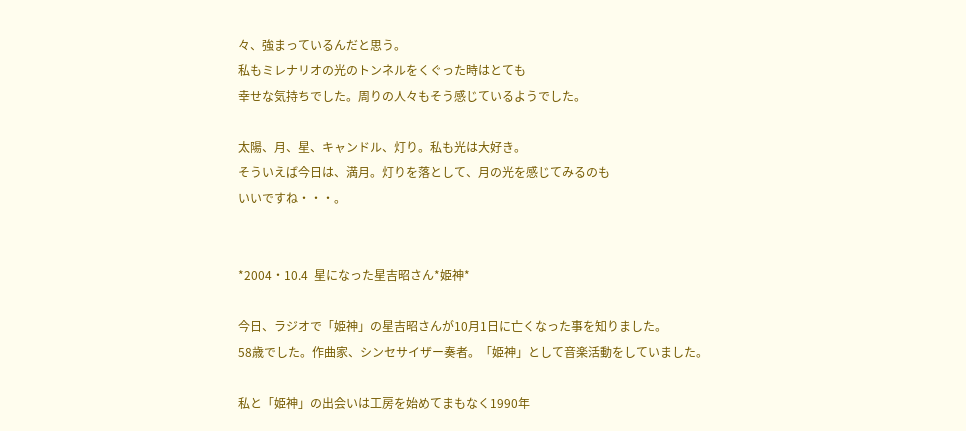々、強まっているんだと思う。
私もミレナリオの光のトンネルをくぐった時はとても
幸せな気持ちでした。周りの人々もそう感じているようでした。

太陽、月、星、キャンドル、灯り。私も光は大好き。
そういえば今日は、満月。灯りを落として、月の光を感じてみるのも
いいですね・・・。


*2004・10.4  星になった星吉昭さん*姫神*

今日、ラジオで「姫神」の星吉昭さんが10月1日に亡くなった事を知りました。
58歳でした。作曲家、シンセサイザー奏者。「姫神」として音楽活動をしていました。

私と「姫神」の出会いは工房を始めてまもなく1990年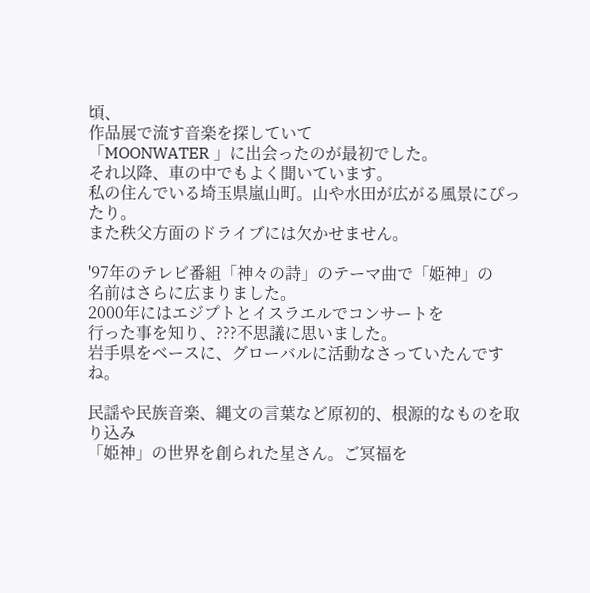頃、
作品展で流す音楽を探していて
「MOONWATER 」に出会ったのが最初でした。
それ以降、車の中でもよく聞いています。
私の住んでいる埼玉県嵐山町。山や水田が広がる風景にぴったり。
また秩父方面のドライブには欠かせません。

'97年のテレビ番組「神々の詩」のテーマ曲で「姫神」の
名前はさらに広まりました。
2000年にはエジプトとイスラエルでコンサートを
行った事を知り、???不思議に思いました。
岩手県をベースに、グローバルに活動なさっていたんですね。

民謡や民族音楽、縄文の言葉など原初的、根源的なものを取り込み
「姫神」の世界を創られた星さん。ご冥福を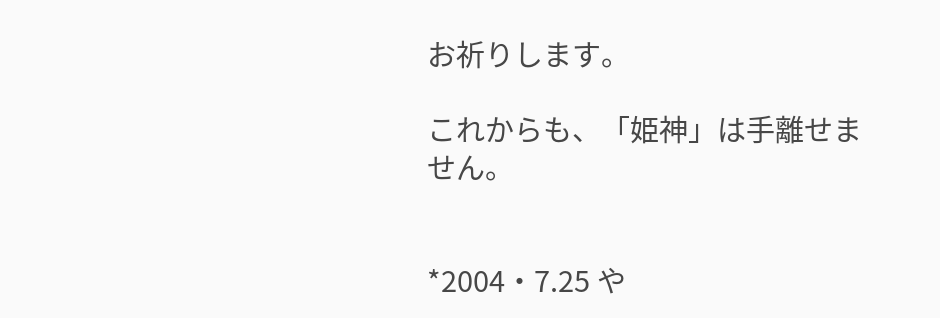お祈りします。

これからも、「姫神」は手離せません。


*2004・7.25 や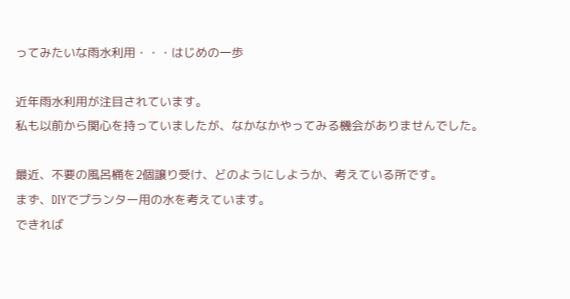ってみたいな雨水利用・・・はじめの一歩

近年雨水利用が注目されています。
私も以前から関心を持っていましたが、なかなかやってみる機会がありませんでした。

最近、不要の風呂桶を2個譲り受け、どのようにしようか、考えている所です。
まず、DIYでプランター用の水を考えています。
できれば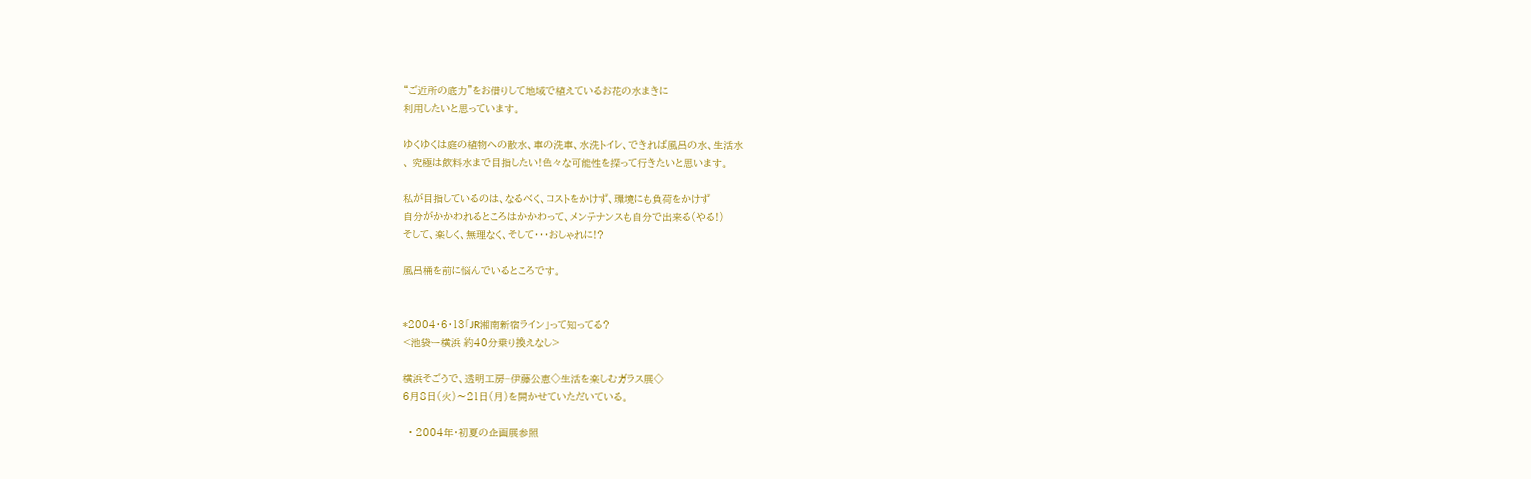“ご近所の底力”をお借りして地域で植えているお花の水まきに
利用したいと思っています。

ゆくゆくは庭の植物への散水、車の洗車、水洗トイレ、できれば風呂の水、生活水
、 究極は飲料水まで目指したい!色々な可能性を探って行きたいと思います。

私が目指しているのは、なるべく、コストをかけず、環境にも負荷をかけず
自分がかかわれるところはかかわって、メンテナンスも自分で出来る(やる!)
そして、楽しく、無理なく、そして・・・おしゃれに!?

風呂桶を前に悩んでいるところです。


*2004・6・13「JR湘南新宿ライン」って知ってる?
<池袋ー横浜 約40分乗り換えなし>

横浜そごうで、透明工房−伊藤公恵◇生活を楽しむガラス展◇
6月8日(火)〜21日(月)を開かせていただいている。

  • 2004年・初夏の企画展参照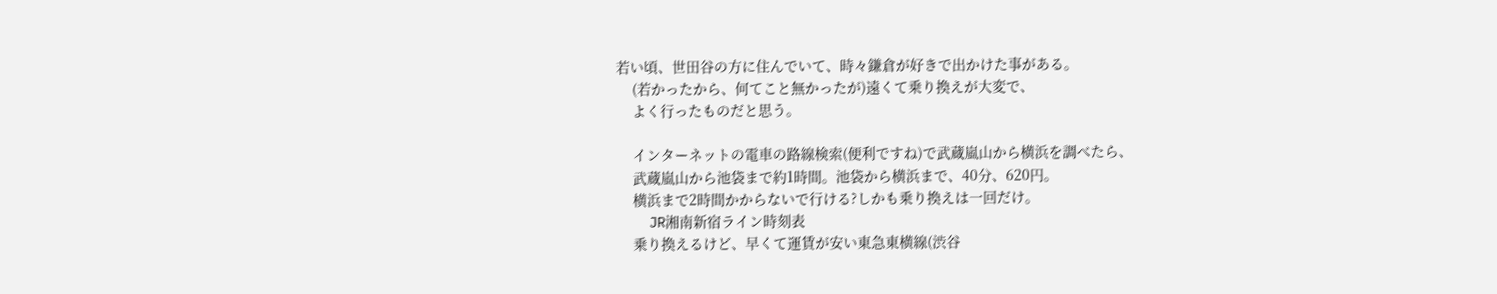若い頃、世田谷の方に住んでいて、時々鎌倉が好きで出かけた事がある。
    (若かったから、何てこと無かったが)遠くて乗り換えが大変で、
    よく行ったものだと思う。

    インターネットの電車の路線検索(便利ですね)で武蔵嵐山から横浜を調べたら、
    武蔵嵐山から池袋まで約1時間。池袋から横浜まで、40分、620円。
    横浜まで2時間かからないで行ける?しかも乗り換えは一回だけ。
    JR湘南新宿ライン時刻表
    乗り換えるけど、早くて運賃が安い東急東横線(渋谷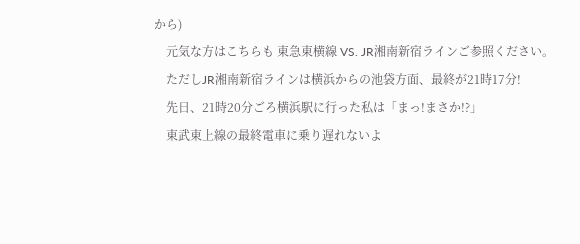から)
    元気な方はこちらも 東急東横線 VS. JR湘南新宿ラインご参照ください。
    ただしJR湘南新宿ラインは横浜からの池袋方面、最終が21時17分!
    先日、21時20分ごろ横浜駅に行った私は「まっ!まさか!?」
    東武東上線の最終電車に乗り遅れないよ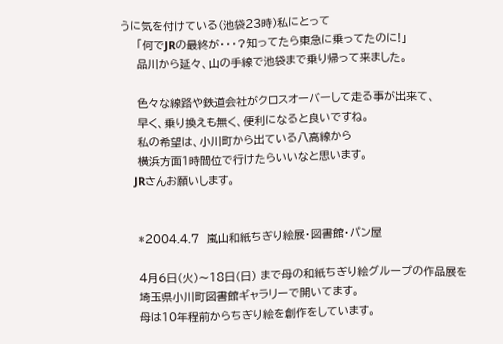うに気を付けている(池袋23時)私にとって
    「何でJRの最終が・・・?知ってたら東急に乗ってたのに!」
    品川から延々、山の手線で池袋まで乗り帰って来ました。

    色々な線路や鉄道会社がクロスオーバーして走る事が出来て、
    早く、乗り換えも無く、便利になると良いですね。
    私の希望は、小川町から出ている八高線から
    横浜方面1時間位で行けたらいいなと思います。
    JRさんお願いします。


    *2004.4.7  嵐山和紙ちぎり絵展・図書館・パン屋

    4月6日(火)〜18日(日) まで母の和紙ちぎり絵グループの作品展を
    埼玉県小川町図書館ギャラリーで開いてます。
    母は10年程前からちぎり絵を創作をしています。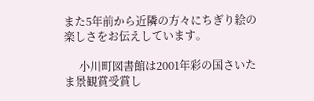また5年前から近隣の方々にちぎり絵の楽しさをお伝えしています。

     小川町図書館は2001年彩の国さいたま景観賞受賞し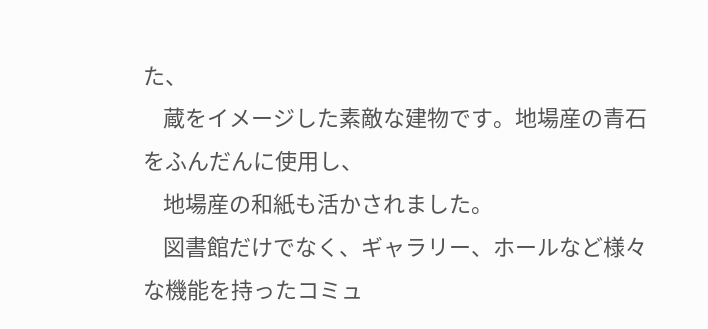た、
    蔵をイメージした素敵な建物です。地場産の青石をふんだんに使用し、
    地場産の和紙も活かされました。
    図書館だけでなく、ギャラリー、ホールなど様々な機能を持ったコミュ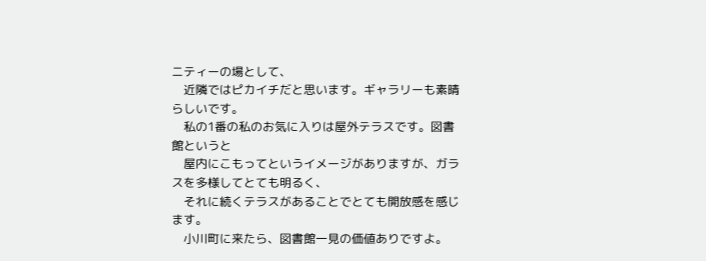ニティーの場として、
    近隣ではピカイチだと思います。ギャラリーも素晴らしいです。
    私の1番の私のお気に入りは屋外テラスです。図書館というと
    屋内にこもってというイメージがありますが、ガラスを多様してとても明るく、
    それに続くテラスがあることでとても開放感を感じます。
    小川町に来たら、図書館一見の価値ありですよ。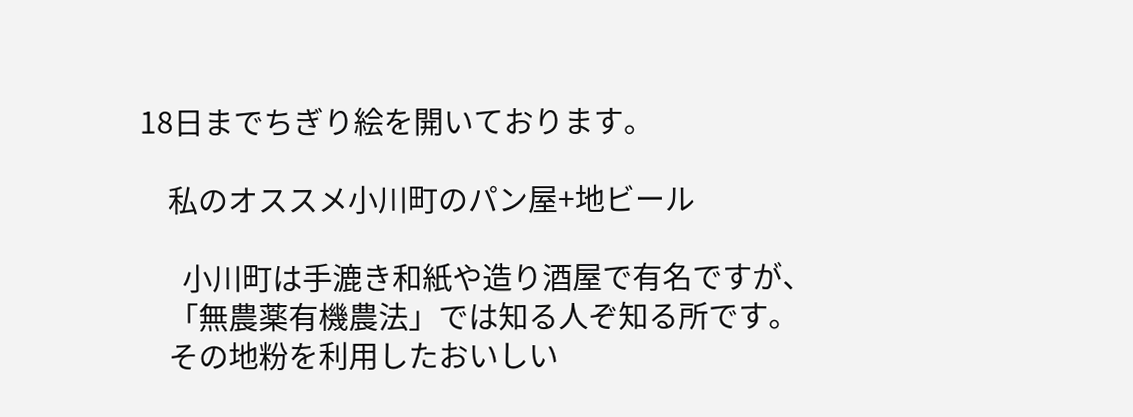18日までちぎり絵を開いております。

    私のオススメ小川町のパン屋+地ビール

      小川町は手漉き和紙や造り酒屋で有名ですが、
    「無農薬有機農法」では知る人ぞ知る所です。
    その地粉を利用したおいしい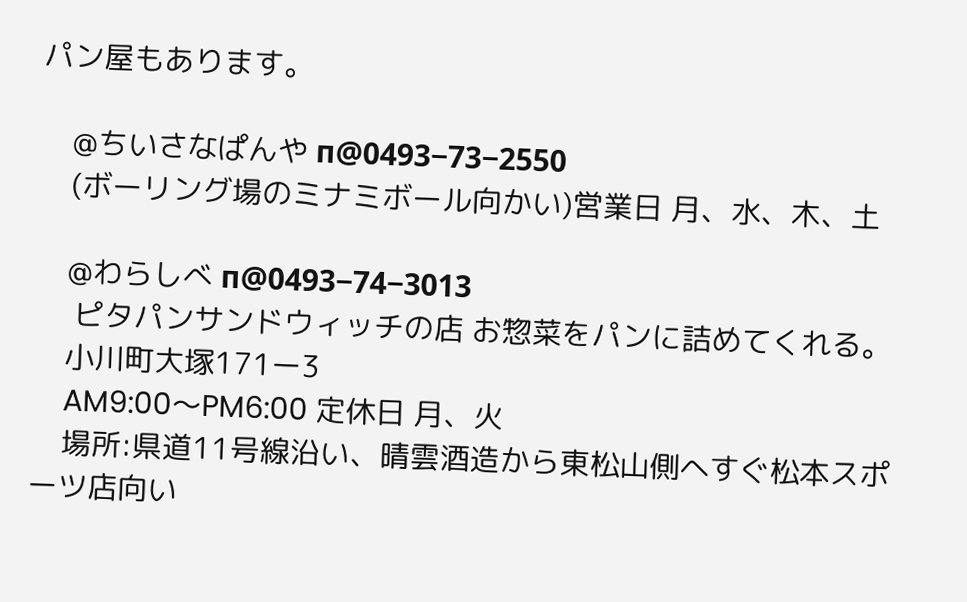パン屋もあります。

    @ちいさなぱんや п@0493−73−2550
    (ボーリング場のミナミボール向かい)営業日 月、水、木、土

    @わらしべ п@0493−74−3013
     ピタパンサンドウィッチの店 お惣菜をパンに詰めてくれる。
    小川町大塚171ー3
    AM9:00〜PM6:00 定休日 月、火
    場所:県道11号線沿い、晴雲酒造から東松山側へすぐ松本スポーツ店向い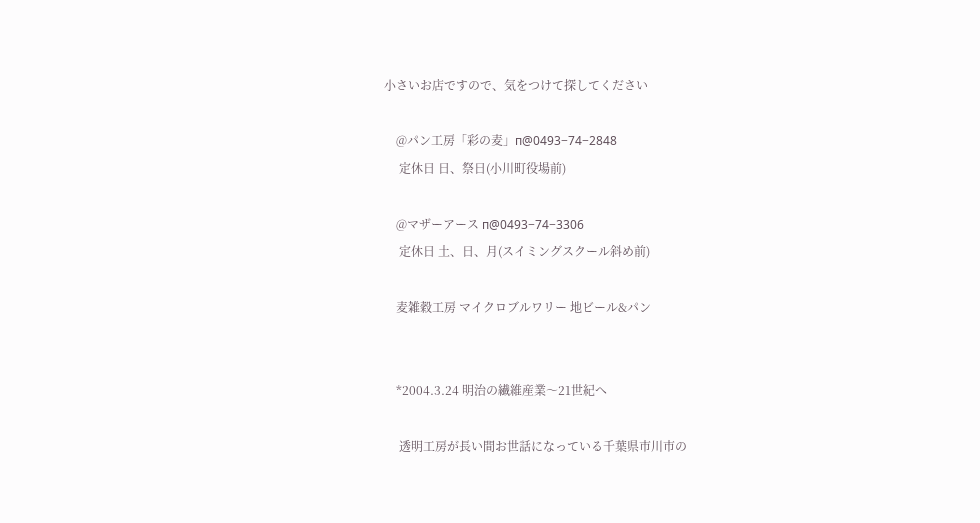小さいお店ですので、気をつけて探してください

    @パン工房「彩の麦」п@0493−74−2848
     定休日 日、祭日(小川町役場前)

    @マザーアース п@0493−74−3306
     定休日 土、日、月(スイミングスクール斜め前)

    麦雑穀工房 マイクロブルワリー 地ビール&パン


    *2004.3.24 明治の繊維産業〜21世紀へ

     透明工房が長い間お世話になっている千葉県市川市の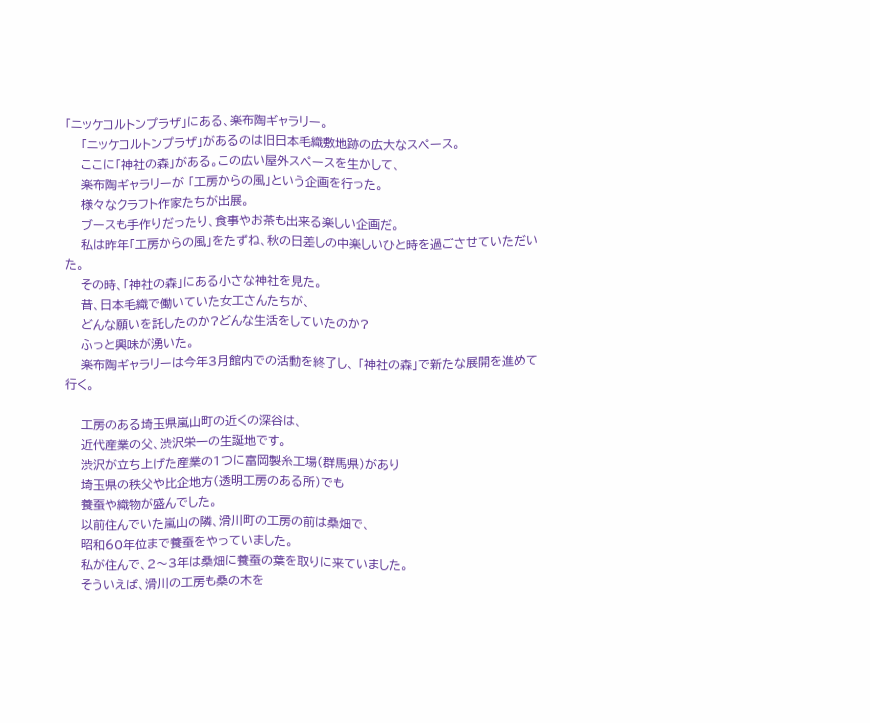「ニッケコルトンプラザ」にある、楽布陶ギャラリー。
    「ニッケコルトンプラザ」があるのは旧日本毛織敷地跡の広大なスペース。
    ここに「神社の森」がある。この広い屋外スペースを生かして、
    楽布陶ギャラリーが 「工房からの風」という企画を行った。
    様々なクラフト作家たちが出展。
    ブースも手作りだったり、食事やお茶も出来る楽しい企画だ。
    私は昨年「工房からの風」をたずね、秋の日差しの中楽しいひと時を過ごさせていただいた。
    その時、「神社の森」にある小さな神社を見た。
    昔、日本毛織で働いていた女工さんたちが、
    どんな願いを託したのか?どんな生活をしていたのか?
    ふっと興味が湧いた。
    楽布陶ギャラリーは今年3月館内での活動を終了し、 「神社の森」で新たな展開を進めて行く。

    工房のある埼玉県嵐山町の近くの深谷は、
    近代産業の父、渋沢栄一の生誕地です。
    渋沢が立ち上げた産業の1つに富岡製糸工場(群馬県)があり
    埼玉県の秩父や比企地方(透明工房のある所)でも
    養蚕や織物が盛んでした。
    以前住んでいた嵐山の隣、滑川町の工房の前は桑畑で、
    昭和60年位まで養蚕をやっていました。
    私が住んで、2〜3年は桑畑に養蚕の葉を取りに来ていました。
    そういえば、滑川の工房も桑の木を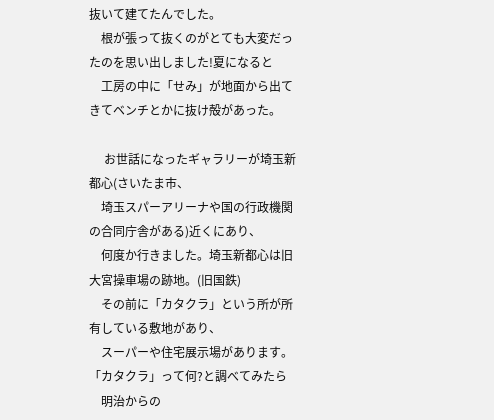抜いて建てたんでした。
    根が張って抜くのがとても大変だったのを思い出しました!夏になると
    工房の中に「せみ」が地面から出てきてベンチとかに抜け殻があった。

     お世話になったギャラリーが埼玉新都心(さいたま市、
    埼玉スパーアリーナや国の行政機関の合同庁舎がある)近くにあり、
    何度か行きました。埼玉新都心は旧大宮操車場の跡地。(旧国鉄)
    その前に「カタクラ」という所が所有している敷地があり、
    スーパーや住宅展示場があります。「カタクラ」って何?と調べてみたら
    明治からの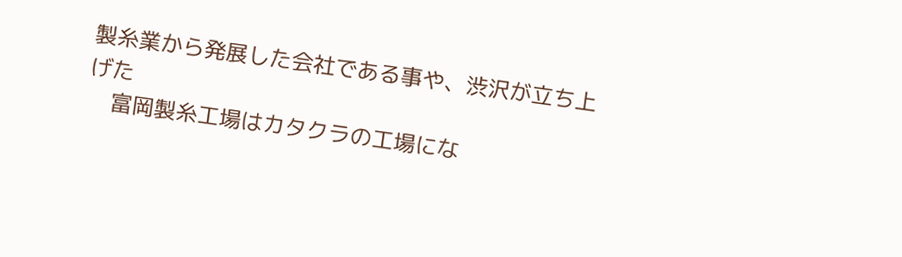製糸業から発展した会社である事や、渋沢が立ち上げた
    富岡製糸工場はカタクラの工場にな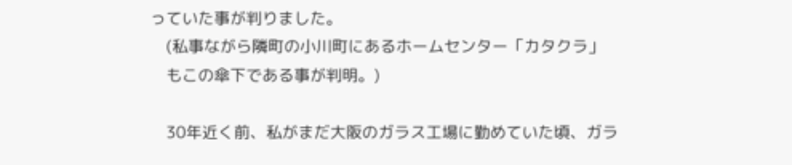っていた事が判りました。
    (私事ながら隣町の小川町にあるホームセンター「カタクラ」
    もこの傘下である事が判明。)

    30年近く前、私がまだ大阪のガラス工場に勤めていた頃、ガラ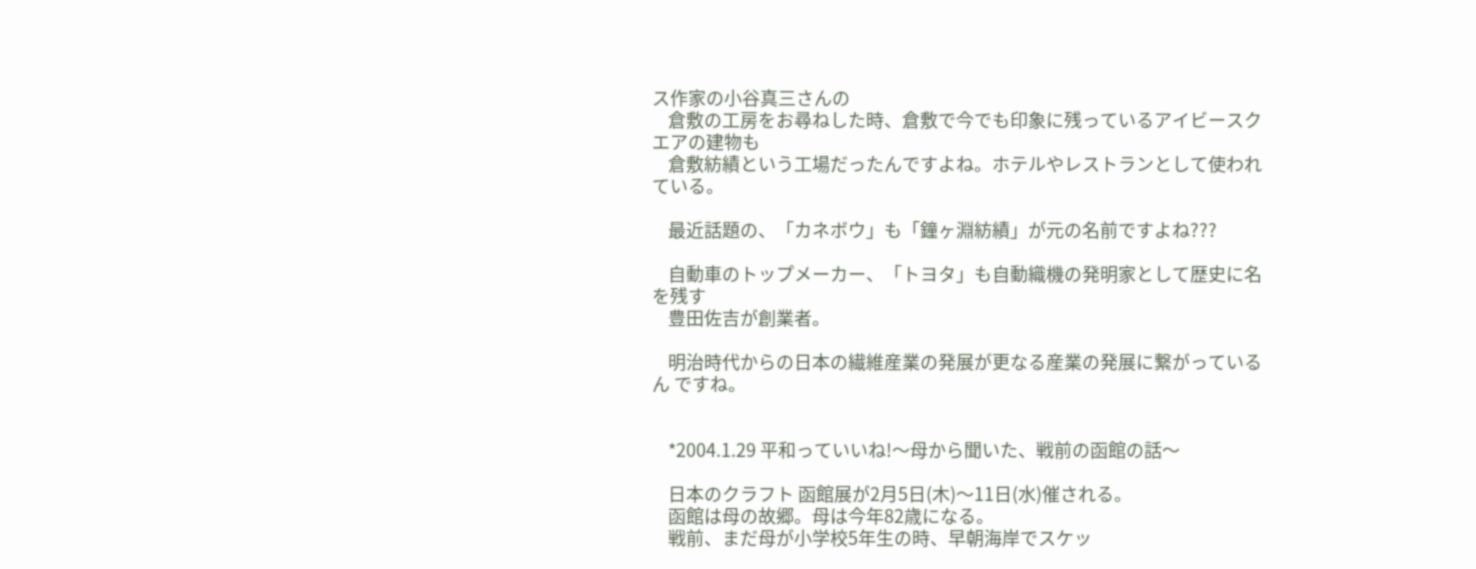ス作家の小谷真三さんの
    倉敷の工房をお尋ねした時、倉敷で今でも印象に残っているアイビースクエアの建物も
    倉敷紡績という工場だったんですよね。ホテルやレストランとして使われている。

    最近話題の、「カネボウ」も「鐘ヶ淵紡績」が元の名前ですよね???

    自動車のトップメーカー、「トヨタ」も自動織機の発明家として歴史に名を残す
    豊田佐吉が創業者。

    明治時代からの日本の繊維産業の発展が更なる産業の発展に繋がっているん ですね。


    *2004.1.29 平和っていいね!〜母から聞いた、戦前の函館の話〜

    日本のクラフト 函館展が2月5日(木)〜11日(水)催される。
    函館は母の故郷。母は今年82歳になる。
    戦前、まだ母が小学校5年生の時、早朝海岸でスケッ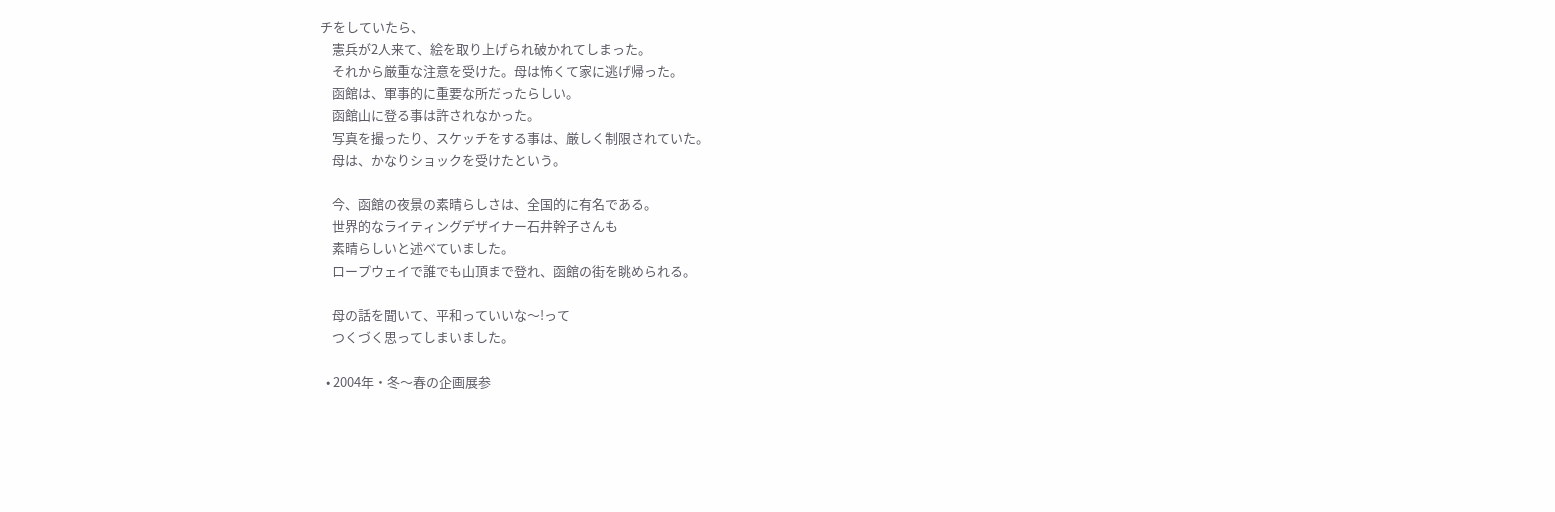チをしていたら、
    憲兵が2人来て、絵を取り上げられ破かれてしまった。
    それから厳重な注意を受けた。母は怖くて家に逃げ帰った。
    函館は、軍事的に重要な所だったらしい。
    函館山に登る事は許されなかった。
    写真を撮ったり、スケッチをする事は、厳しく制限されていた。
    母は、かなりショックを受けたという。

    今、函館の夜景の素晴らしさは、全国的に有名である。
    世界的なライティングデザイナー石井幹子さんも
    素晴らしいと述べていました。
    ロープウェイで誰でも山頂まで登れ、函館の街を眺められる。

    母の話を聞いて、平和っていいな〜!って
    つくづく思ってしまいました。

  • 2004年・冬〜春の企画展参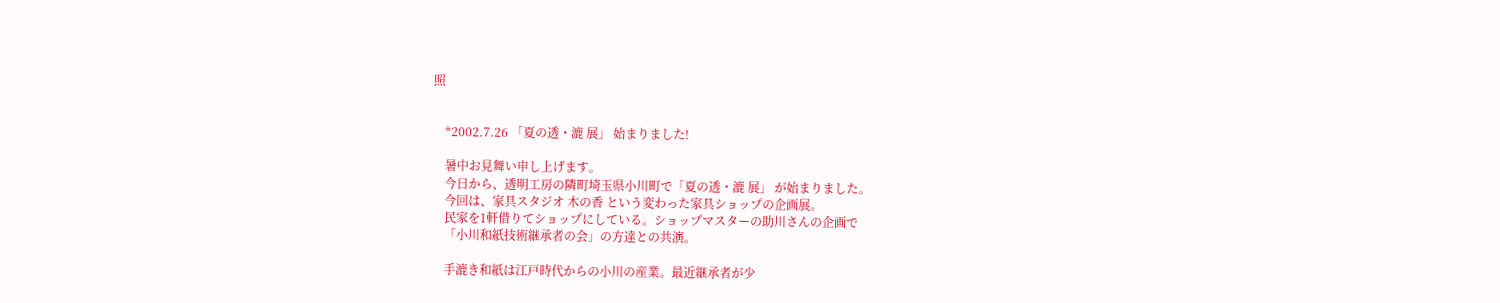照


    *2002.7.26 「夏の透・漉 展」 始まりました!

    暑中お見舞い申し上げます。
    今日から、透明工房の隣町埼玉県小川町で「夏の透・漉 展」 が始まりました。
    今回は、家具スタジオ 木の香 という変わった家具ショップの企画展。
    民家を1軒借りてショップにしている。ショップマスターの助川さんの企画で
    「小川和紙技術継承者の会」の方達との共演。

    手漉き和紙は江戸時代からの小川の産業。最近継承者が少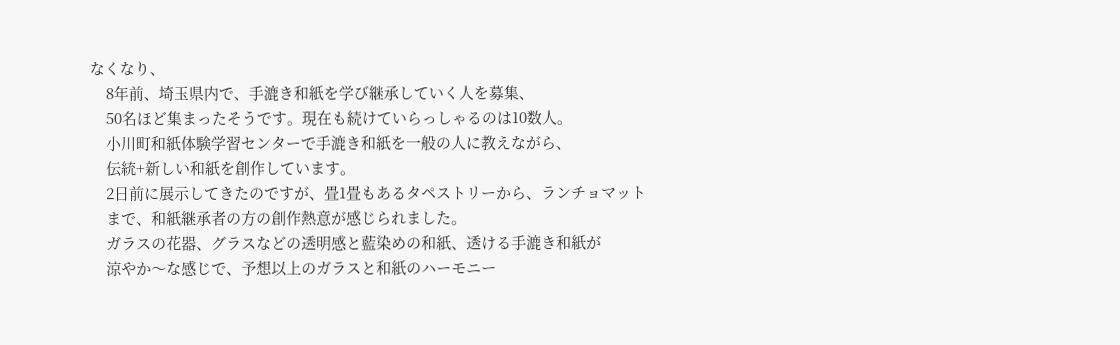なくなり、
    8年前、埼玉県内で、手漉き和紙を学び継承していく人を募集、
    50名ほど集まったそうです。現在も続けていらっしゃるのは10数人。
    小川町和紙体験学習センターで手漉き和紙を一般の人に教えながら、
    伝統+新しい和紙を創作しています。
    2日前に展示してきたのですが、畳1畳もあるタペストリーから、ランチョマット
    まで、和紙継承者の方の創作熱意が感じられました。
    ガラスの花器、グラスなどの透明感と藍染めの和紙、透ける手漉き和紙が
    涼やか〜な感じで、予想以上のガラスと和紙のハーモニー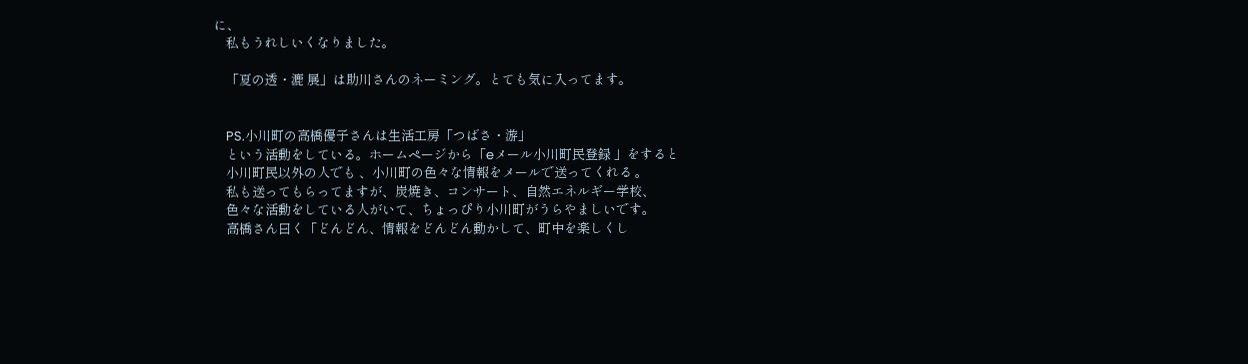に、
    私もうれしいくなりました。

    「夏の透・漉 展」は助川さんのネーミング。とても気に入ってます。


    PS.小川町の高橋優子さんは生活工房「つばさ・游」
    という活動をしている。ホームページから「eメール小川町民登録 」をすると
    小川町民以外の人でも 、小川町の色々な情報をメールで送ってくれる 。
    私も送ってもらってますが、炭焼き、コンサート、自然エネルギー学校、
    色々な活動をしている人がいて、ちょっぴり小川町がうらやましいです。
    高橋さん曰く「どんどん、情報をどんどん動かして、町中を楽しくし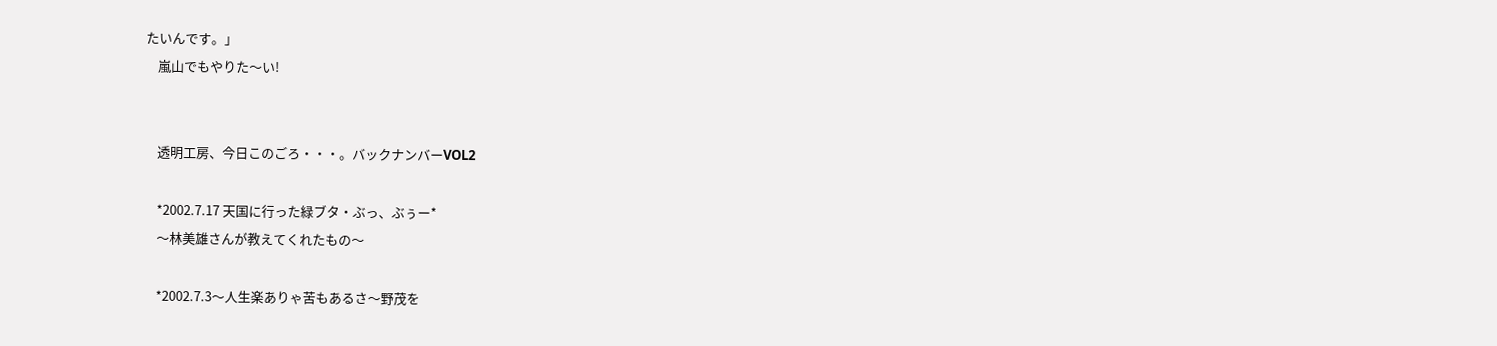たいんです。」
    嵐山でもやりた〜い!


    透明工房、今日このごろ・・・。バックナンバーVOL2

    *2002.7.17 天国に行った緑ブタ・ぶっ、ぶぅー*
    〜林美雄さんが教えてくれたもの〜

    *2002.7.3〜人生楽ありゃ苦もあるさ〜野茂を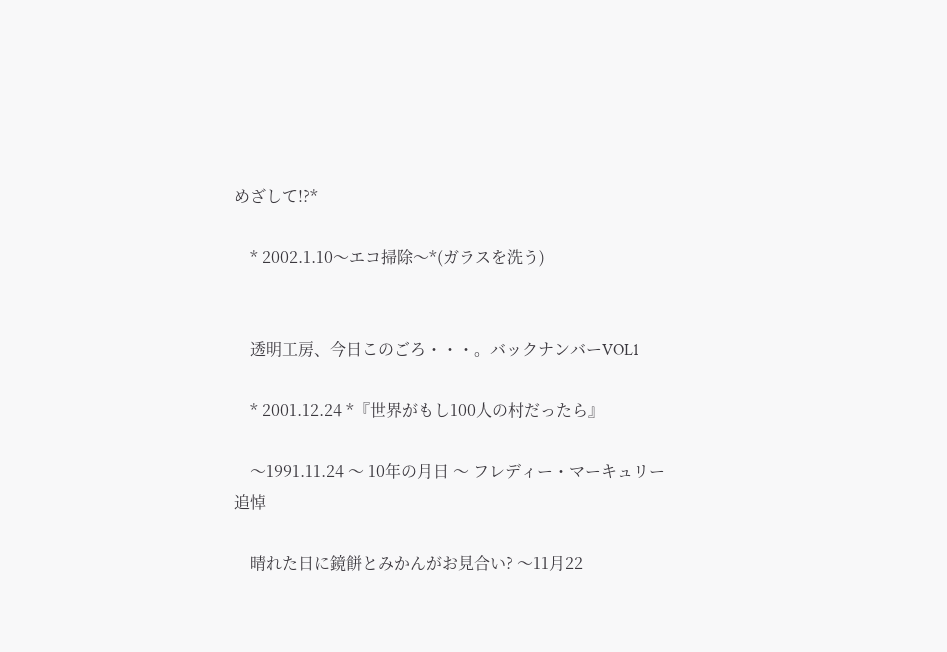めざして!?*

    * 2002.1.10〜エコ掃除〜*(ガラスを洗う)


    透明工房、今日このごろ・・・。バックナンバーVOL1

    * 2001.12.24 *『世界がもし100人の村だったら』

    〜1991.11.24 〜 10年の月日 〜 フレディー・マーキュリー追悼

    晴れた日に鏡餅とみかんがお見合い? 〜11月22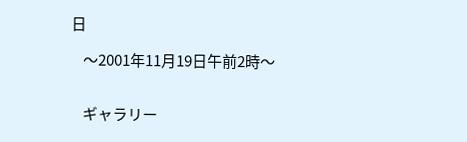日

    〜2001年11月19日午前2時〜


    ギャラリー